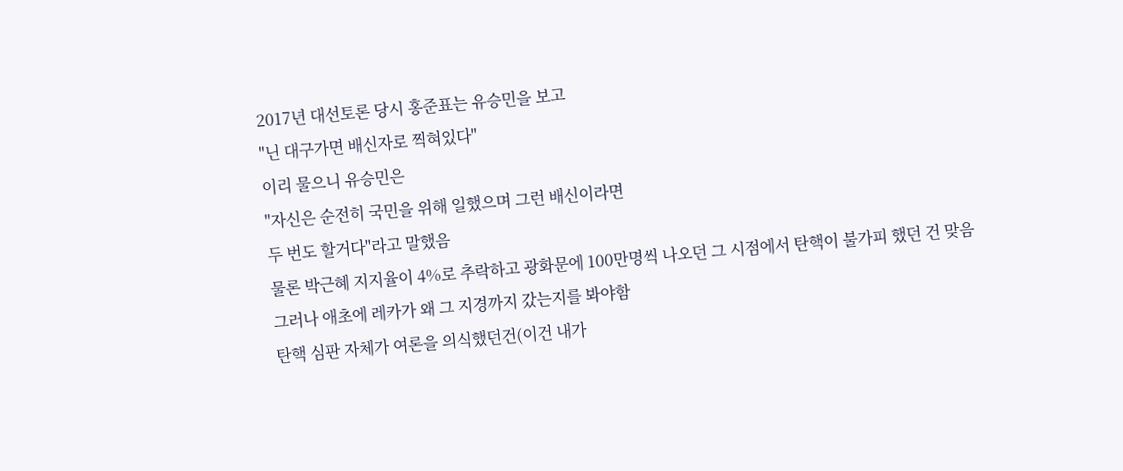2017년 대선토론 당시 홍준표는 유승민을 보고
"닌 대구가면 배신자로 찍혀있다"
이리 물으니 유승민은
"자신은 순전히 국민을 위해 일했으며 그런 배신이라면
두 번도 할거다"라고 말했음
물론 박근혜 지지율이 4%로 추락하고 광화문에 100만명씩 나오던 그 시점에서 탄핵이 불가피 했던 건 맞음
그러나 애초에 레카가 왜 그 지경까지 갔는지를 봐야함
탄핵 심판 자체가 여론을 의식했던건(이건 내가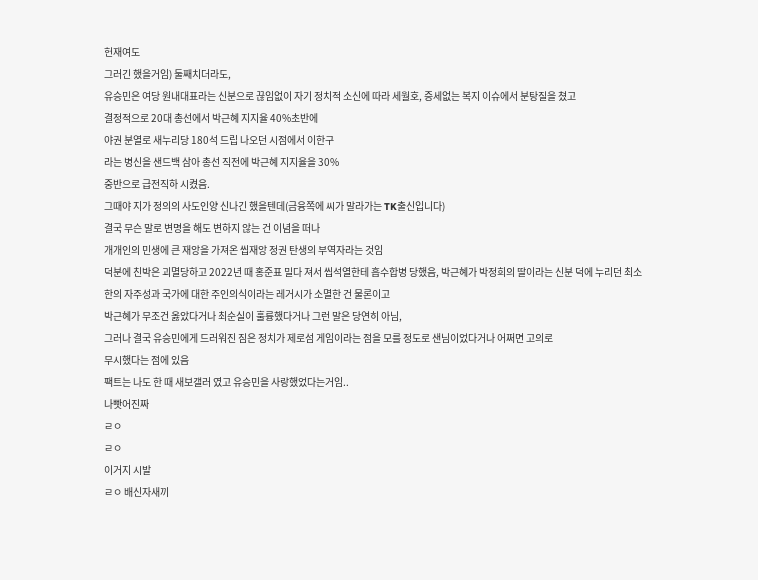헌재여도
그러긴 했을거임) 둘째치더라도,
유승민은 여당 원내대표라는 신분으로 끊임없이 자기 정치적 소신에 따라 세월호, 증세없는 복지 이슈에서 분탕질을 쳤고
결정적으로 20대 총선에서 박근혜 지지율 40%초반에
야권 분열로 새누리당 180석 드립 나오던 시점에서 이한구
라는 병신을 샌드백 삼아 총선 직전에 박근혜 지지율을 30%
중반으로 급전직하 시켰음.
그때야 지가 정의의 사도인양 신나긴 했을텐데(금융쪽에 씨가 말라가는 TK출신입니다)
결국 무슨 말로 변명을 해도 변하지 않는 건 이념을 떠나
개개인의 민생에 큰 재앙을 가져온 씹재앙 정권 탄생의 부역자라는 것임
덕분에 친박은 괴멸당하고 2022년 때 홍준표 밀다 져서 씹석열한테 흡수합병 당했음, 박근혜가 박정희의 딸이라는 신분 덕에 누리던 최소한의 자주성과 국가에 대한 주인의식이라는 레거시가 소멸한 건 물론이고
박근혜가 무조건 옳았다거나 최순실이 훌륭했다거나 그런 말은 당연히 아님,
그러나 결국 유승민에게 드러워진 짐은 정치가 제로섬 게임이라는 점을 모를 정도로 샌님이었다거나 어쩌면 고의로
무시했다는 점에 있음
팩트는 나도 한 때 새보갤러 였고 유승민을 사랑했었다는거임..
나빳어진짜
ㄹㅇ
ㄹㅇ
이거지 시발
ㄹㅇ 배신자새끼